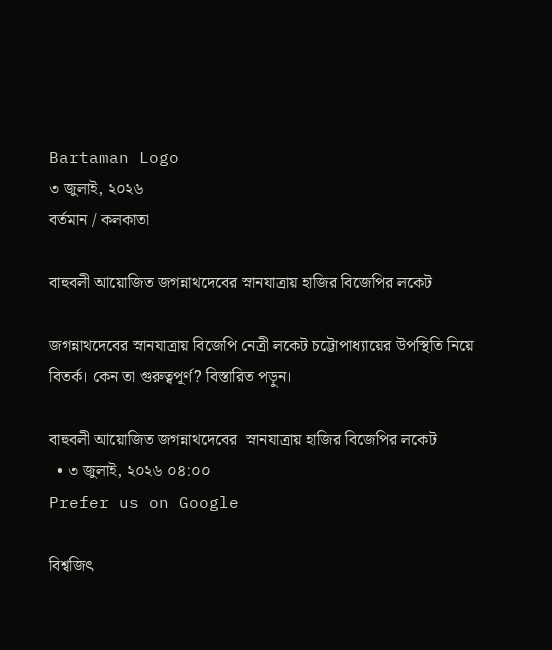Bartaman Logo
৩ জুলাই, ২০২৬
বর্তমান / কলকাতা

বাহুবলী আয়োজিত জগন্নাথদেবের স্নানযাত্রায় হাজির বিজেপির লকেট

জগন্নাথদেবের স্নানযাত্রায় বিজেপি নেত্রী লকেট চট্টোপাধ্যায়ের উপস্থিতি নিয়ে বিতর্ক। কেন তা গুরুত্বপূর্ণ? বিস্তারিত পড়ুন।

বাহুবলী আয়োজিত জগন্নাথদেবের  স্নানযাত্রায় হাজির বিজেপির লকেট
  • ৩ জুলাই, ২০২৬ ০৪:০০
Prefer us on Google

বিশ্বজিৎ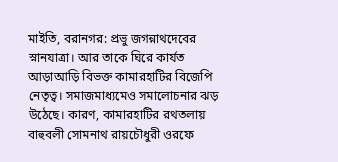মাইতি, বরানগর: প্রভু জগন্নাথদেবের স্নানযাত্রা। আর তাকে ঘিরে কার্যত আড়াআড়ি বিভক্ত কামারহাটির বিজেপি নেতৃত্ব। সমাজমাধ্যমেও সমালোচনার ঝড় উঠেছে। কারণ, কামারহাটির রথতলায় বাহুবলী সোমনাথ রায়চৌধুরী ওরফে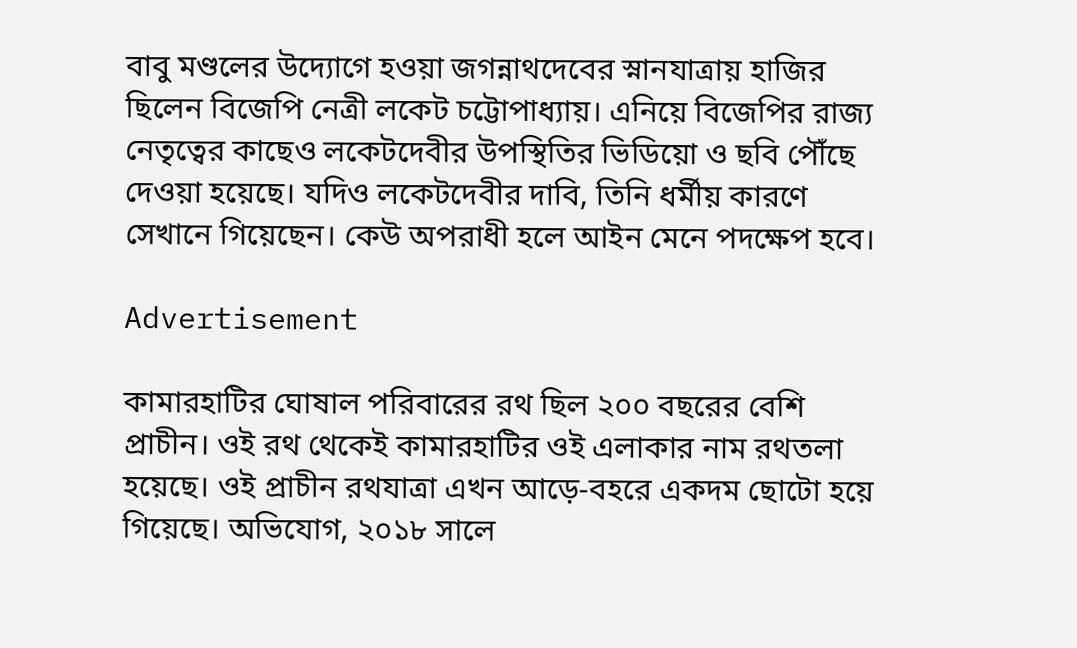বাবু মণ্ডলের উদ্যোগে হওয়া জগন্নাথদেবের স্নানযাত্রায় হাজির ছিলেন বিজেপি নেত্রী লকেট চট্টোপাধ্যায়। এনিয়ে বিজেপির রাজ্য নেতৃত্বের কাছেও লকেটদেবীর উপস্থিতির ভিডিয়ো ও ছবি পৌঁছে দেওয়া হয়েছে। যদিও লকেটদেবীর দাবি, তিনি ধর্মীয় কারণে সেখানে গিয়েছেন। কেউ অপরাধী হলে আইন মেনে পদক্ষেপ হবে।

Advertisement

কামারহাটির ঘোষাল পরিবারের রথ ছিল ২০০ বছরের বেশি প্রাচীন। ওই রথ থেকেই কামারহাটির ওই এলাকার নাম রথতলা হয়েছে। ওই প্রাচীন রথযাত্রা এখন আড়ে-বহরে একদম ছোটো হয়ে গিয়েছে। অভিযোগ, ২০১৮ সালে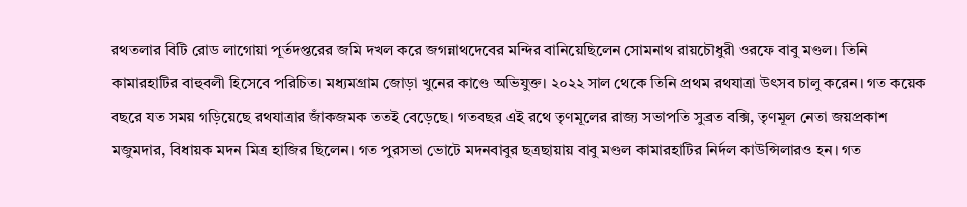রথতলার বিটি রোড লাগোয়া পূর্তদপ্তরের জমি দখল করে জগন্নাথদেবের মন্দির বানিয়েছিলেন সোমনাথ রায়চৌধুরী ওরফে বাবু মণ্ডল। তিনি কামারহাটির বাহুবলী হিসেবে পরিচিত। মধ্যমগ্রাম জোড়া খুনের কাণ্ডে অভিযুক্ত। ২০২২ সাল থেকে তিনি প্রথম রথযাত্রা উৎসব চালু করেন। গত কয়েক বছরে যত সময় গড়িয়েছে রথযাত্রার জাঁকজমক ততই বেড়েছে। গতবছর এই রথে তৃণমূলের রাজ্য সভাপতি সুব্রত বক্সি, তৃণমূল নেতা জয়প্রকাশ মজুমদার, বিধায়ক মদন মিত্র হাজির ছিলেন। গত পুরসভা ভোটে মদনবাবুর ছত্রছায়ায় বাবু মণ্ডল কামারহাটির নির্দল কাউন্সিলারও হন। গত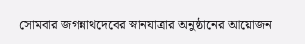সোমবার জগন্নাথদেবের স্নানযাত্রার অনুষ্ঠানের আয়োজন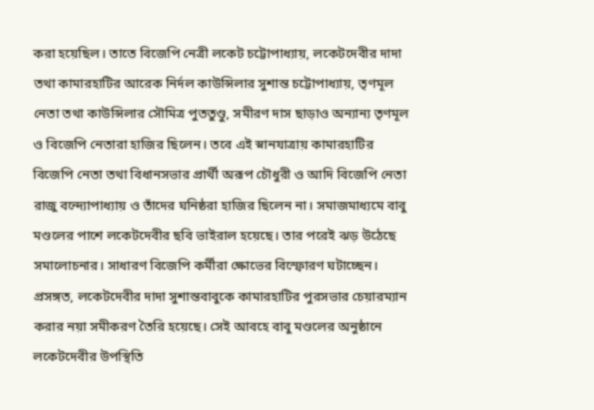করা হয়েছিল। তাতে বিজেপি নেত্রী লকেট চট্টোপাধ্যায়, লকেটদেবীর দাদা তথা কামারহাটির আরেক নির্দল কাউন্সিলার সুশান্ত চট্টোপাধ্যায়, তৃণমূল নেতা তথা কাউন্সিলার সৌমিত্র পুততুণ্ডু, সমীরণ দাস ছাড়াও অন্যান্য তৃণমূল ও বিজেপি নেতারা হাজির ছিলেন। তবে এই স্নানযাত্রায় কামারহাটির বিজেপি নেতা তথা বিধানসভার প্রার্থী অরূপ চৌধুরী ও আদি বিজেপি নেতা রাজু বন্দ্যোপাধ্যায় ও তাঁদের ঘনিষ্ঠরা হাজির ছিলেন না। সমাজমাধ্যমে বাবু মণ্ডলের পাশে লকেটদেবীর ছবি ভাইরাল হয়েছে। তার পরেই ঝড় উঠেছে সমালোচনার। সাধারণ বিজেপি কর্মীরা ক্ষোভের বিস্ফোরণ ঘটাচ্ছেন। প্রসঙ্গত, লকেটদেবীর দাদা সুশান্তবাবুকে কামারহাটির পুরসভার চেয়ারম্যান করার নয়া সমীকরণ তৈরি হয়েছে। সেই আবহে বাবু মণ্ডলের অনুষ্ঠানে লকেটদেবীর উপস্থিতি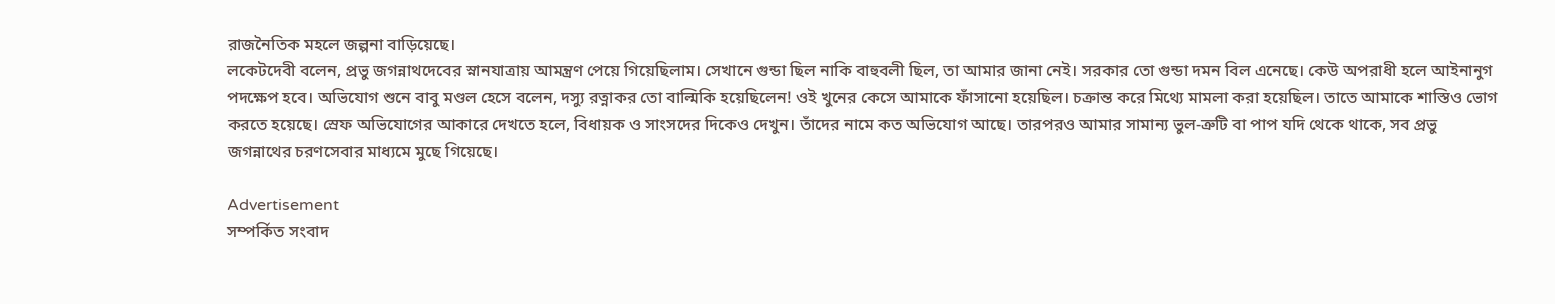রাজনৈতিক মহলে জল্পনা বাড়িয়েছে।
লকেটদেবী বলেন, প্রভু জগন্নাথদেবের স্নানযাত্রায় আমন্ত্রণ পেয়ে গিয়েছিলাম। সেখানে গুন্ডা ছিল নাকি বাহুবলী ছিল, তা আমার জানা নেই। সরকার তো গুন্ডা দমন বিল এনেছে। কেউ অপরাধী হলে আইনানুগ পদক্ষেপ হবে। অভিযোগ শুনে বাবু মণ্ডল হেসে বলেন, দস্যু রত্নাকর তো বাল্মিকি হয়েছিলেন! ওই খুনের কেসে আমাকে ফাঁসানো হয়েছিল। চক্রান্ত করে মিথ্যে মামলা করা হয়েছিল। তাতে আমাকে শাস্তিও ভোগ করতে হয়েছে। স্রেফ অভিযোগের আকারে দেখতে হলে, বিধায়ক ও সাংসদের দিকেও দেখুন। তাঁদের নামে কত অভিযোগ আছে। তারপরও আমার সামান্য ভুল-ত্রুটি বা পাপ যদি থেকে থাকে, সব প্রভু জগন্নাথের চরণসেবার মাধ্যমে মুছে গিয়েছে।

Advertisement
সম্পর্কিত সংবাদ